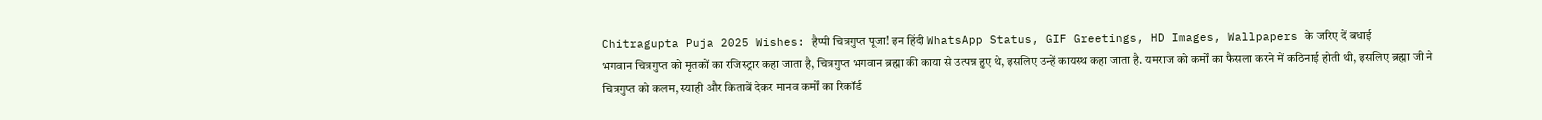Chitragupta Puja 2025 Wishes: हैप्पी चित्रगुप्त पूजा! इन हिंदी WhatsApp Status, GIF Greetings, HD Images, Wallpapers के जरिए दें बधाई
भगवान चित्रगुप्त को मृतकों का रजिस्ट्रार कहा जाता है, चित्रगुप्त भगवान ब्रह्मा की काया से उत्पन्न हुए थे, इसलिए उन्हें कायस्थ कहा जाता है. यमराज को कर्मों का फैसला करने में कठिनाई होती थी, इसलिए ब्रह्मा जी ने चित्रगुप्त को कलम, स्याही और किताबें देकर मानव कर्मों का रिकॉर्ड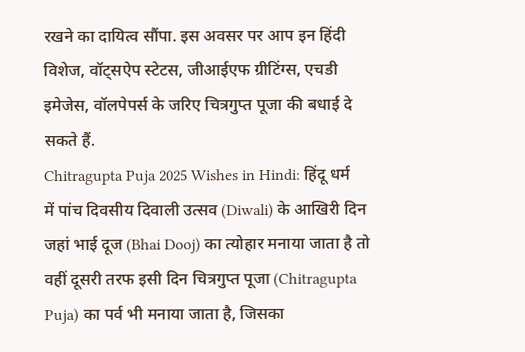रखने का दायित्व सौंपा. इस अवसर पर आप इन हिंदी विशेज, वॉट्सऐप स्टेटस, जीआईएफ ग्रीटिंग्स, एचडी इमेजेस, वॉलपेपर्स के जरिए चित्रगुप्त पूजा की बधाई दे सकते हैं.
Chitragupta Puja 2025 Wishes in Hindi: हिंदू धर्म में पांच दिवसीय दिवाली उत्सव (Diwali) के आखिरी दिन जहां भाई दूज (Bhai Dooj) का त्योहार मनाया जाता है तो वहीं दूसरी तरफ इसी दिन चित्रगुप्त पूजा (Chitragupta Puja) का पर्व भी मनाया जाता है, जिसका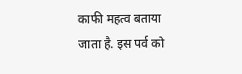काफी महत्व बताया जाता है. इस पर्व को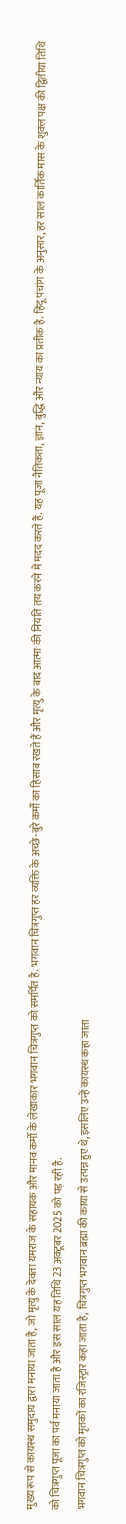मुख्य रूप से कायस्थ समुदाय द्वारा मनाया जाता है, जो मृत्यु के देवता यमराज के सहायक और मानव कर्मों के लेखाकार भगवान चित्रगुप्त को समर्पित है. भगवान चित्रगुप्त हर व्यक्ति के अच्छे-बुरे कर्मों का हिसाब रखते हैं और मृत्यु के बाद आत्मा की नियति तय करने में मदद करते हैं. यह पूजा नैतिकता, ज्ञान, बुद्धि और न्याय का प्रतीक है. हिंदू पंचांग के अनुसार, हर साल कार्तिक मास के शुक्ल पक्ष की द्वितीया तिथि को चित्रगुप्त पूजा का पर्व मनाया जाता है और इस साल यह तिथि 23 अक्टूबर 2025 को पड़ रही है.
भगवान चित्रगुप्त को मृतकों का रजिस्ट्रार कहा जाता है, चित्रगुप्त भगवान ब्रह्मा की काया से उत्पन्न हुए थे, इसलिए उन्हें कायस्थ कहा जाता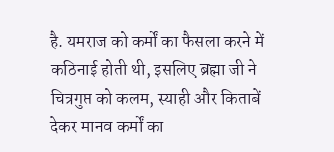है. यमराज को कर्मों का फैसला करने में कठिनाई होती थी, इसलिए ब्रह्मा जी ने चित्रगुप्त को कलम, स्याही और किताबें देकर मानव कर्मों का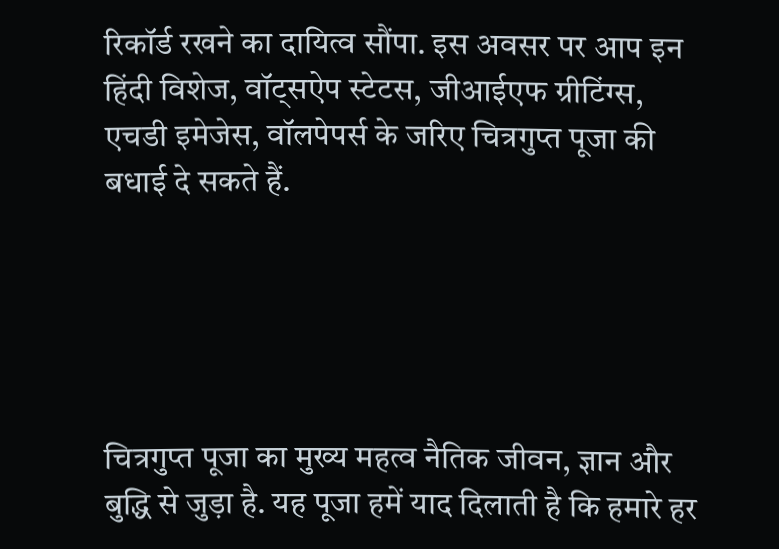रिकॉर्ड रखने का दायित्व सौंपा. इस अवसर पर आप इन हिंदी विशेज, वॉट्सऐप स्टेटस, जीआईएफ ग्रीटिंग्स, एचडी इमेजेस, वॉलपेपर्स के जरिए चित्रगुप्त पूजा की बधाई दे सकते हैं.





चित्रगुप्त पूजा का मुख्य महत्व नैतिक जीवन, ज्ञान और बुद्धि से जुड़ा है. यह पूजा हमें याद दिलाती है कि हमारे हर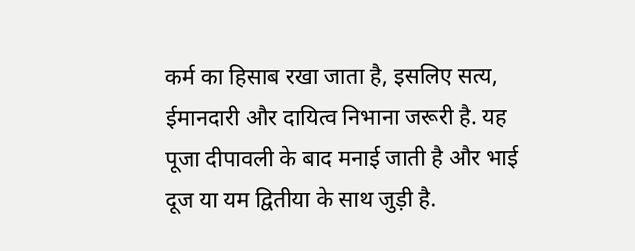कर्म का हिसाब रखा जाता है, इसलिए सत्य, ईमानदारी और दायित्व निभाना जरूरी है. यह पूजा दीपावली के बाद मनाई जाती है और भाई दूज या यम द्वितीया के साथ जुड़ी है.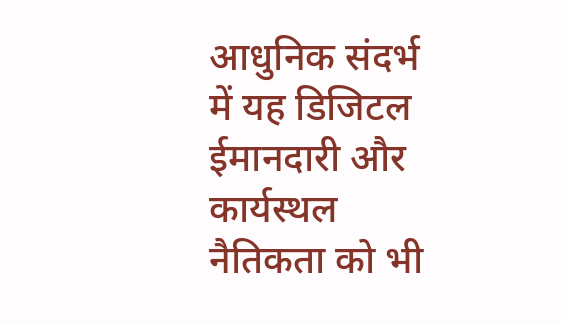आधुनिक संदर्भ में यह डिजिटल ईमानदारी और कार्यस्थल नैतिकता को भी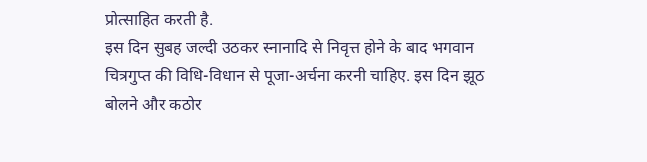प्रोत्साहित करती है.
इस दिन सुबह जल्दी उठकर स्नानादि से निवृत्त होने के बाद भगवान चित्रगुप्त की विधि-विधान से पूजा-अर्चना करनी चाहिए. इस दिन झूठ बोलने और कठोर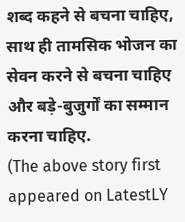शब्द कहने से बचना चाहिए, साथ ही तामसिक भोजन का सेवन करने से बचना चाहिए और बड़े-बुजुर्गों का सम्मान करना चाहिए.
(The above story first appeared on LatestLY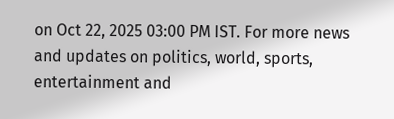on Oct 22, 2025 03:00 PM IST. For more news and updates on politics, world, sports, entertainment and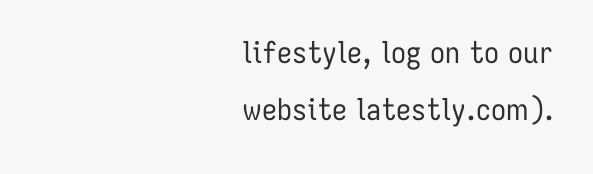lifestyle, log on to our website latestly.com).